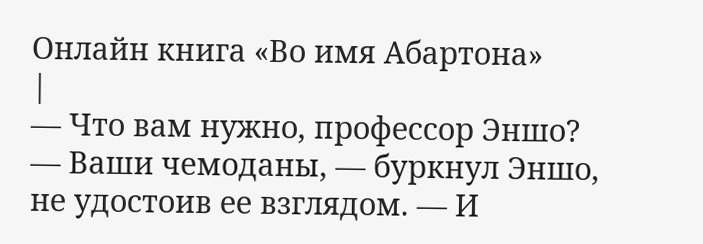Онлайн книга «Во имя Абартона»
|
— Что вам нужно, профессор Эншо? — Ваши чемоданы, — буркнул Эншо, не удостоив ее взглядом. — И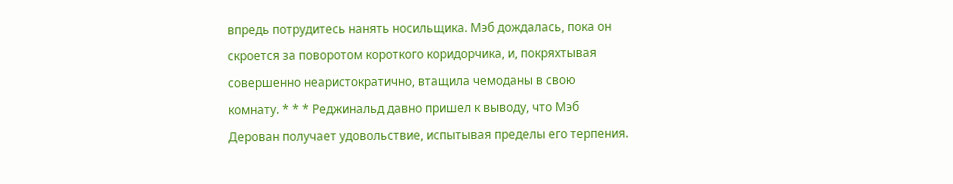впредь потрудитесь нанять носильщика. Мэб дождалась, пока он скроется за поворотом короткого коридорчика, и, покряхтывая совершенно неаристократично, втащила чемоданы в свою комнату. * * * Реджинальд давно пришел к выводу, что Мэб Дерован получает удовольствие, испытывая пределы его терпения.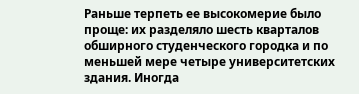Раньше терпеть ее высокомерие было проще: их разделяло шесть кварталов обширного студенческого городка и по меньшей мере четыре университетских здания. Иногда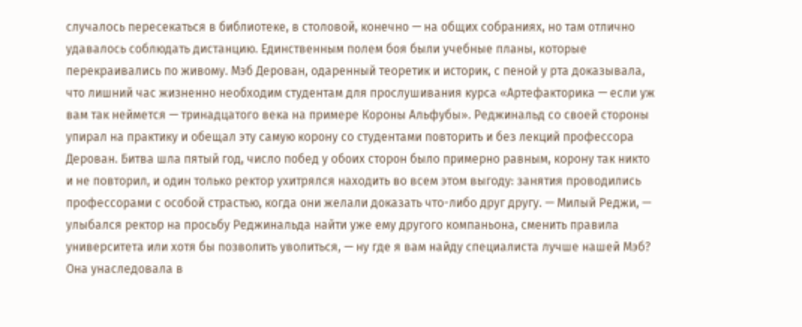случалось пересекаться в библиотеке, в столовой, конечно — на общих собраниях, но там отлично удавалось соблюдать дистанцию. Единственным полем боя были учебные планы, которые перекраивались по живому. Мэб Дерован, одаренный теоретик и историк, с пеной у рта доказывала, что лишний час жизненно необходим студентам для прослушивания курса «Артефакторика — если уж вам так неймется — тринадцатого века на примере Короны Альфубы». Реджинальд со своей стороны упирал на практику и обещал эту самую корону со студентами повторить и без лекций профессора Дерован. Битва шла пятый год, число побед у обоих сторон было примерно равным, корону так никто и не повторил, и один только ректор ухитрялся находить во всем этом выгоду: занятия проводились профессорами с особой страстью, когда они желали доказать что-либо друг другу. — Милый Реджи, — улыбался ректор на просьбу Реджинальда найти уже ему другого компаньона, сменить правила университета или хотя бы позволить уволиться, — ну где я вам найду специалиста лучше нашей Мэб? Она унаследовала в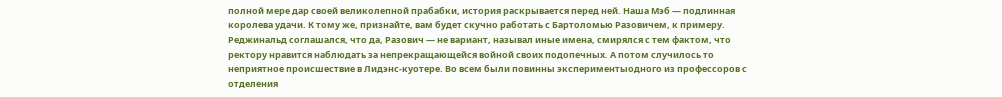полной мере дар своей великолепной прабабки, история раскрывается перед ней. Наша Мэб — подлинная королева удачи. К тому же, признайте, вам будет скучно работать с Бартоломью Разовичем, к примеру. Реджинальд соглашался, что да, Разович — не вариант, называл иные имена, смирялся с тем фактом, что ректору нравится наблюдать за непрекращающейся войной своих подопечных. А потом случилось то неприятное происшествие в Лидэнс-куотере. Во всем были повинны экспериментыодного из профессоров с отделения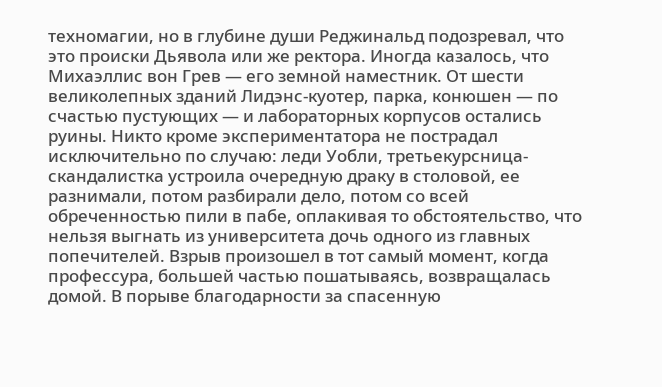техномагии, но в глубине души Реджинальд подозревал, что это происки Дьявола или же ректора. Иногда казалось, что Михаэллис вон Грев — его земной наместник. От шести великолепных зданий Лидэнс-куотер, парка, конюшен — по счастью пустующих — и лабораторных корпусов остались руины. Никто кроме экспериментатора не пострадал исключительно по случаю: леди Уобли, третьекурсница-скандалистка устроила очередную драку в столовой, ее разнимали, потом разбирали дело, потом со всей обреченностью пили в пабе, оплакивая то обстоятельство, что нельзя выгнать из университета дочь одного из главных попечителей. Взрыв произошел в тот самый момент, когда профессура, большей частью пошатываясь, возвращалась домой. В порыве благодарности за спасенную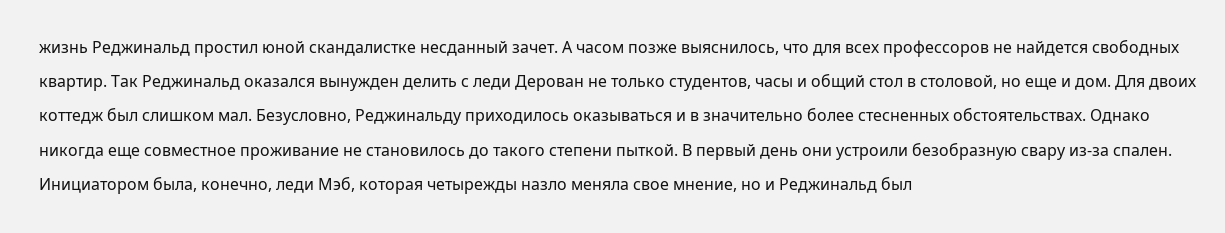жизнь Реджинальд простил юной скандалистке несданный зачет. А часом позже выяснилось, что для всех профессоров не найдется свободных квартир. Так Реджинальд оказался вынужден делить с леди Дерован не только студентов, часы и общий стол в столовой, но еще и дом. Для двоих коттедж был слишком мал. Безусловно, Реджинальду приходилось оказываться и в значительно более стесненных обстоятельствах. Однако никогда еще совместное проживание не становилось до такого степени пыткой. В первый день они устроили безобразную свару из-за спален. Инициатором была, конечно, леди Мэб, которая четырежды назло меняла свое мнение, но и Реджинальд был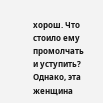хорош. Что стоило ему промолчать и уступить? Однако, эта женщина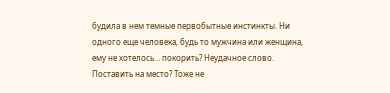будила в нем темные первобытные инстинкты. Ни одного еще человека, будь то мужчина или женщина, ему не хотелось… покорить? Неудачное слово. Поставить на место? Тоже не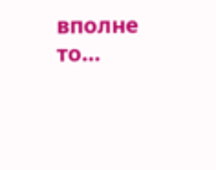вполне то…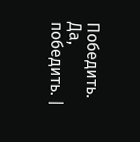Победить. Да, победить. |